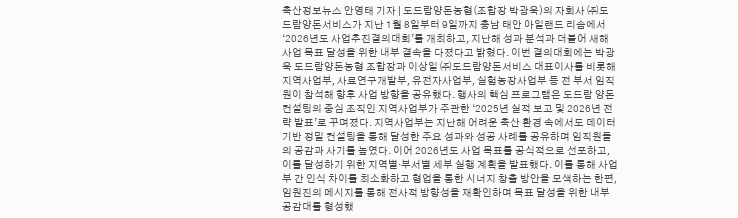축산정보뉴스 안영태 기자 | 도드람양돈농협(조합장 박광욱)의 자회사 ㈜도드람양돈서비스가 지난 1월 8일부터 9일까지 충남 태안 아일랜드 리솜에서 ‘2026년도 사업추진결의대회’를 개최하고, 지난해 성과 분석과 더불어 새해 사업 목표 달성을 위한 내부 결속을 다졌다고 밝혔다. 이번 결의대회에는 박광욱 도드람양돈농협 조합장과 이상일 ㈜도드람양돈서비스 대표이사를 비롯해 지역사업부, 사료연구개발부, 유전자사업부, 실험농장사업부 등 전 부서 임직원이 참석해 향후 사업 방향을 공유했다. 행사의 핵심 프로그램은 도드람 양돈 컨설팅의 중심 조직인 지역사업부가 주관한 ‘2025년 실적 보고 및 2026년 전략 발표’로 꾸며졌다. 지역사업부는 지난해 어려운 축산 환경 속에서도 데이터 기반 정밀 컨설팅을 통해 달성한 주요 성과와 성공 사례를 공유하며 임직원들의 공감과 사기를 높였다. 이어 2026년도 사업 목표를 공식적으로 선포하고, 이를 달성하기 위한 지역별·부서별 세부 실행 계획을 발표했다. 이를 통해 사업부 간 인식 차이를 최소화하고 협업을 통한 시너지 창출 방안을 모색하는 한편, 임원진의 메시지를 통해 전사적 방향성을 재확인하며 목표 달성을 위한 내부 공감대를 형성했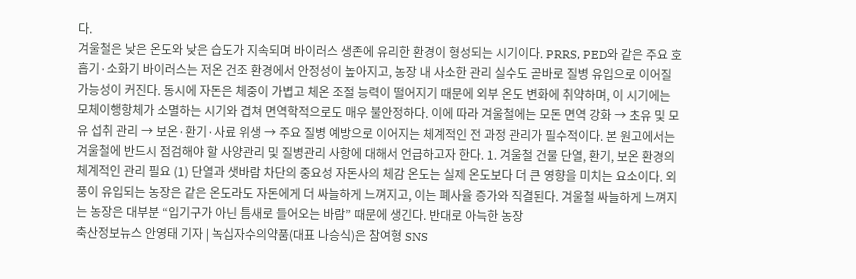다.
겨울철은 낮은 온도와 낮은 습도가 지속되며 바이러스 생존에 유리한 환경이 형성되는 시기이다. PRRS, PED와 같은 주요 호흡기·소화기 바이러스는 저온 건조 환경에서 안정성이 높아지고, 농장 내 사소한 관리 실수도 곧바로 질병 유입으로 이어질 가능성이 커진다. 동시에 자돈은 체중이 가볍고 체온 조절 능력이 떨어지기 때문에 외부 온도 변화에 취약하며, 이 시기에는 모체이행항체가 소멸하는 시기와 겹쳐 면역학적으로도 매우 불안정하다. 이에 따라 겨울철에는 모돈 면역 강화 → 초유 및 모유 섭취 관리 → 보온·환기·사료 위생 → 주요 질병 예방으로 이어지는 체계적인 전 과정 관리가 필수적이다. 본 원고에서는 겨울철에 반드시 점검해야 할 사양관리 및 질병관리 사항에 대해서 언급하고자 한다. 1. 겨울철 건물 단열, 환기, 보온 환경의 체계적인 관리 필요 (1) 단열과 샛바람 차단의 중요성 자돈사의 체감 온도는 실제 온도보다 더 큰 영향을 미치는 요소이다. 외풍이 유입되는 농장은 같은 온도라도 자돈에게 더 싸늘하게 느껴지고, 이는 폐사율 증가와 직결된다. 겨울철 싸늘하게 느껴지는 농장은 대부분 “입기구가 아닌 틈새로 들어오는 바람” 때문에 생긴다. 반대로 아늑한 농장
축산정보뉴스 안영태 기자 | 녹십자수의약품(대표 나승식)은 참여형 SNS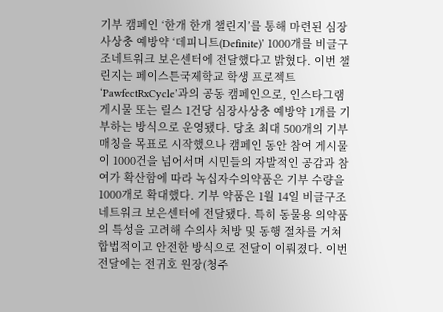기부 캠페인 ‘한개 한개 챌린지’를 통해 마련된 심장사상충 예방약 ‘데피니트(Definite)’ 1000개를 비글구조네트워크 보은센터에 전달했다고 밝혔다. 이번 챌린지는 페이스튼국제학교 학생 프로젝트 ‘PawfectRxCycle’과의 공동 캠페인으로, 인스타그램 게시물 또는 릴스 1건당 심장사상충 예방약 1개를 기부하는 방식으로 운영됐다. 당초 최대 500개의 기부 매칭을 목표로 시작했으나 캠페인 동안 참여 게시물이 1000건을 넘어서며 시민들의 자발적인 공감과 참여가 확산함에 따라 녹십자수의약품은 기부 수량을 1000개로 확대했다. 기부 약품은 1월 14일 비글구조네트워크 보은센터에 전달됐다. 특히 동물용 의약품의 특성을 고려해 수의사 처방 및 동행 절차를 거쳐 합법적이고 안전한 방식으로 전달이 이뤄졌다. 이번 전달에는 전귀호 원장(청주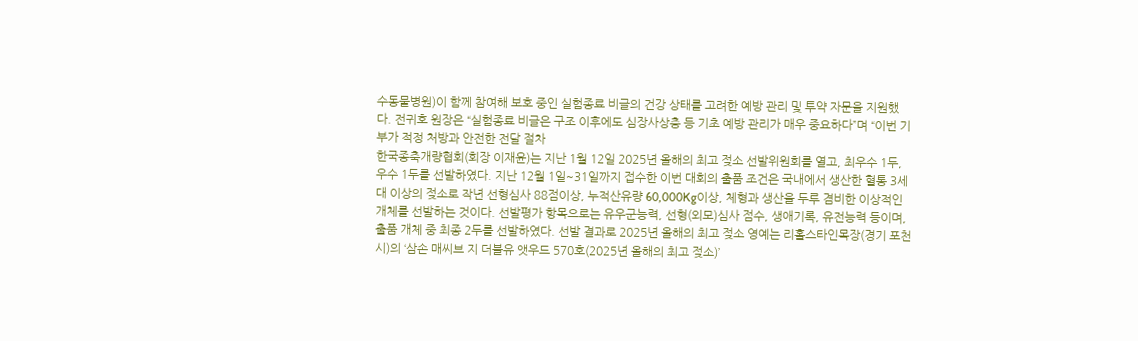수동물병원)이 함께 참여해 보호 중인 실험종료 비글의 건강 상태를 고려한 예방 관리 및 투약 자문을 지원했다. 전귀호 원장은 “실험종료 비글은 구조 이후에도 심장사상충 등 기초 예방 관리가 매우 중요하다”며 “이번 기부가 적정 처방과 안전한 전달 절차
한국종축개량협회(회장 이재윤)는 지난 1월 12일 2025년 올해의 최고 젖소 선발위원회를 열고, 최우수 1두, 우수 1두를 선발하였다. 지난 12월 1일~31일까지 접수한 이번 대회의 출품 조건은 국내에서 생산한 혈통 3세대 이상의 젖소로 작년 선형심사 88점이상, 누적산유량 60,000Kg이상, 체형과 생산을 두루 겸비한 이상적인 개체를 선발하는 것이다. 선발평가 항목으로는 유우군능력, 선형(외모)심사 점수, 생애기록, 유전능력 등이며, 출품 개체 중 최종 2두를 선발하였다. 선발 결과로 2025년 올해의 최고 젖소 영예는 리홀스타인목장(경기 포천시)의 ‘삼손 매씨브 지 더블유 앳우드 570호(2025년 올해의 최고 젖소)’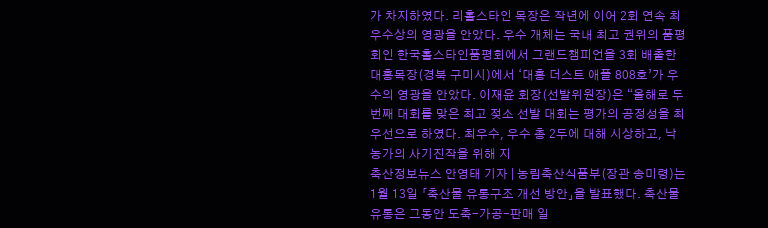가 차지하였다. 리홀스타인 목장은 작년에 이어 2회 연속 최우수상의 영광을 안았다. 우수 개체는 국내 최고 권위의 품평회인 한국홀스타인품평회에서 그랜드챔피언을 3회 배출한 대흥목장(경북 구미시)에서 ‘대흥 더스트 애플 808호’가 우수의 영광을 안았다. 이재윤 회장(선발위원장)은 “올해로 두 번째 대회를 맞은 최고 젖소 선발 대회는 평가의 공정성을 최우선으로 하였다. 최우수, 우수 총 2두에 대해 시상하고, 낙농가의 사기진작을 위해 지
축산정보뉴스 안영태 기자 | 농림축산식품부(장관 송미령)는 1월 13일 「축산물 유통구조 개선 방안」을 발표했다. 축산물 유통은 그동안 도축-가공-판매 일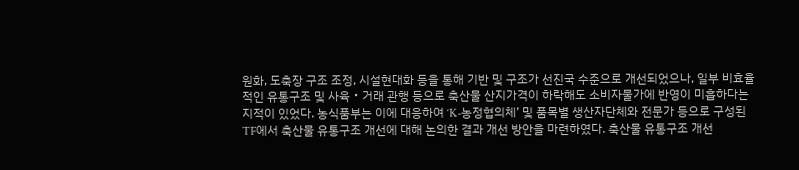원화, 도축장 구조 조정, 시설현대화 등을 통해 기반 및 구조가 선진국 수준으로 개선되었으나, 일부 비효율적인 유통구조 및 사육‧거래 관행 등으로 축산물 산지가격이 하락해도 소비자물가에 반영이 미흡하다는 지적이 있었다. 농식품부는 이에 대응하여 ‘K-농정협의체’ 및 품목별 생산자단체와 전문가 등으로 구성된 TF에서 축산물 유통구조 개선에 대해 논의한 결과 개선 방안을 마련하였다. 축산물 유통구조 개선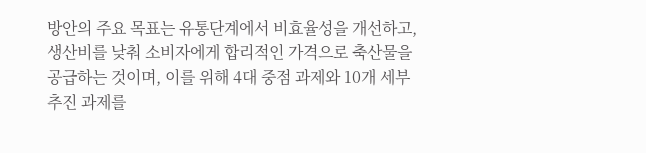방안의 주요 목표는 유통단계에서 비효율성을 개선하고, 생산비를 낮춰 소비자에게 합리적인 가격으로 축산물을 공급하는 것이며, 이를 위해 4대 중점 과제와 10개 세부 추진 과제를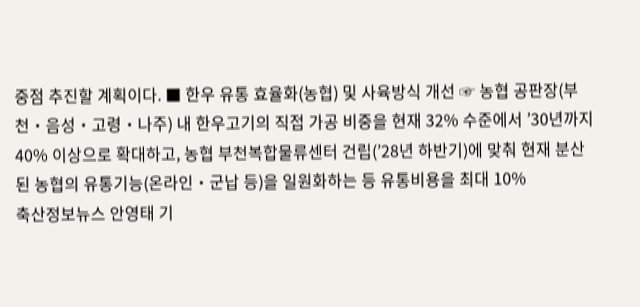중점 추진할 계획이다. ■ 한우 유통 효율화(농협) 및 사육방식 개선 ☞ 농협 공판장(부천‧음성‧고령‧나주) 내 한우고기의 직접 가공 비중을 현재 32% 수준에서 ’30년까지 40% 이상으로 확대하고, 농협 부천복합물류센터 건립(’28년 하반기)에 맞춰 현재 분산된 농협의 유통기능(온라인‧군납 등)을 일원화하는 등 유통비용을 최대 10%
축산정보뉴스 안영태 기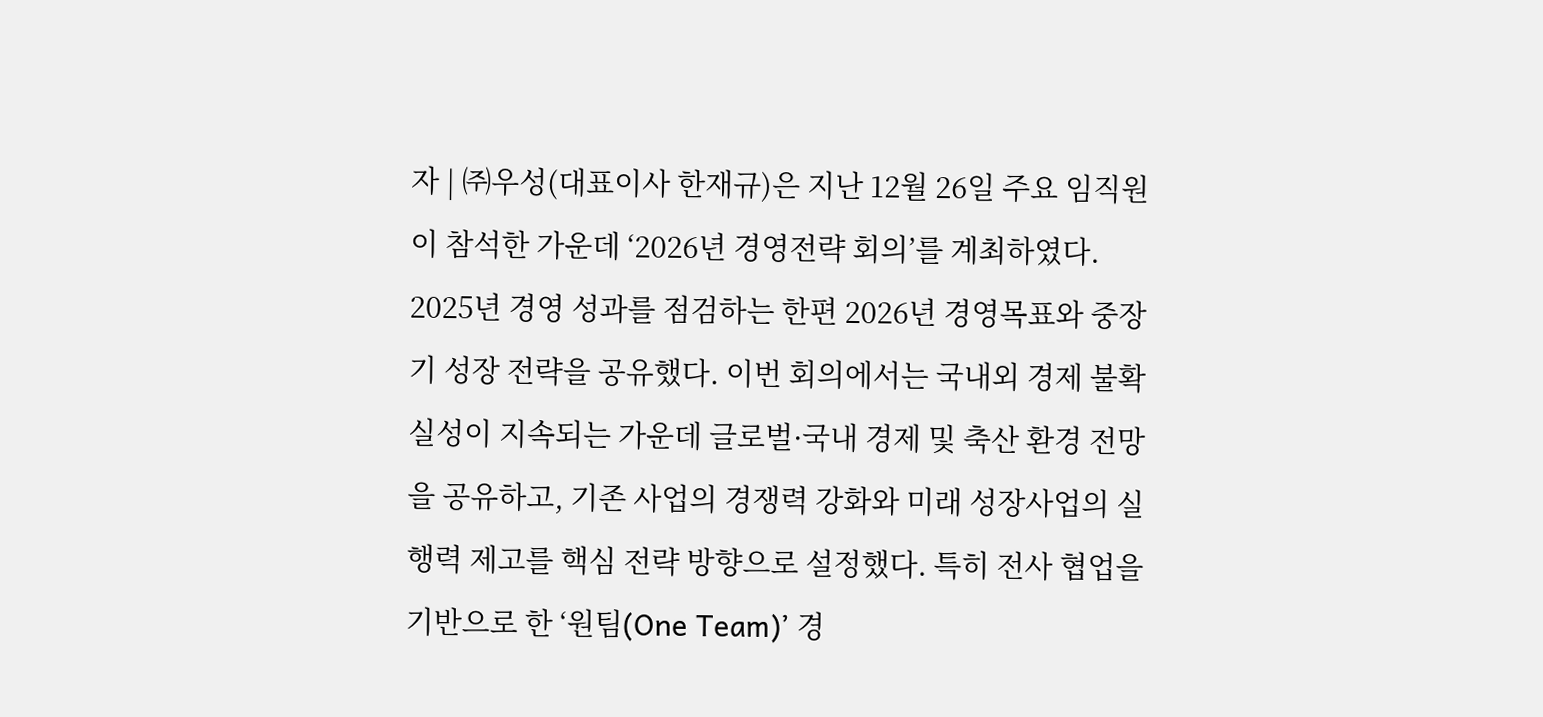자 | ㈜우성(대표이사 한재규)은 지난 12월 26일 주요 임직원이 참석한 가운데 ‘2026년 경영전략 회의’를 계최하였다. 2025년 경영 성과를 점검하는 한편 2026년 경영목표와 중장기 성장 전략을 공유했다. 이번 회의에서는 국내외 경제 불확실성이 지속되는 가운데 글로벌·국내 경제 및 축산 환경 전망을 공유하고, 기존 사업의 경쟁력 강화와 미래 성장사업의 실행력 제고를 핵심 전략 방향으로 설정했다. 특히 전사 협업을 기반으로 한 ‘원팀(One Team)’ 경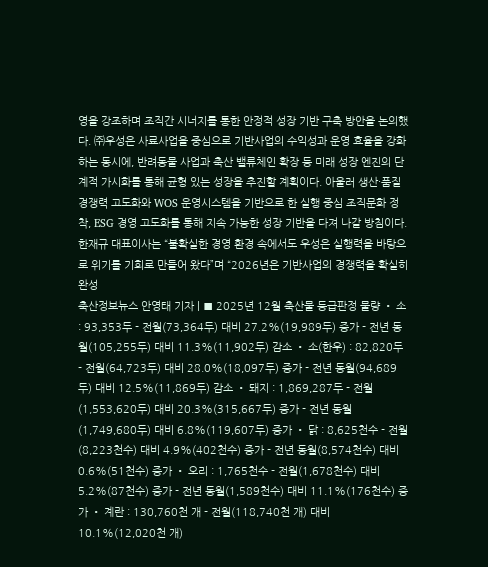영을 강조하며 조직간 시너지를 통한 안정적 성장 기반 구축 방안을 논의했다. ㈜우성은 사료사업을 중심으로 기반사업의 수익성과 운영 효율을 강화하는 동시에, 반려동물 사업과 축산 밸류체인 확장 등 미래 성장 엔진의 단계적 가시화를 통해 균형 있는 성장을 추진할 계획이다. 아울러 생산·품질 경쟁력 고도화와 WOS 운영시스템을 기반으로 한 실행 중심 조직문화 정착, ESG 경영 고도화를 통해 지속 가능한 성장 기반을 다져 나갈 방침이다. 한재규 대표이사는 “불확실한 경영 환경 속에서도 우성은 실행력을 바탕으로 위기를 기회로 만들어 왔다”며 “2026년은 기반사업의 경쟁력을 확실히 완성
축산정보뉴스 안영태 기자 | ■ 2025년 12월 축산물 등급판정 물량 • 소 : 93,353두 - 전월(73,364두) 대비 27.2%(19,989두) 증가 - 전년 동월(105,255두) 대비 11.3%(11,902두) 감소 • 소(한우) : 82,820두 - 전월(64,723두) 대비 28.0%(18,097두) 증가 - 전년 동월(94,689두) 대비 12.5%(11,869두) 감소 • 돼지 : 1,869,287두 - 전월(1,553,620두) 대비 20.3%(315,667두) 증가 - 전년 동월(1,749,680두) 대비 6.8%(119,607두) 증가 • 닭 : 8,625천수 - 전월(8,223천수) 대비 4.9%(402천수) 증가 - 전년 동월(8,574천수) 대비 0.6%(51천수) 증가 • 오리 : 1,765천수 - 전월(1,678천수) 대비 5.2%(87천수) 증가 - 전년 동월(1,589천수) 대비 11.1%(176천수) 증가 • 계란 : 130,760천 개 - 전월(118,740천 개) 대비 10.1%(12,020천 개)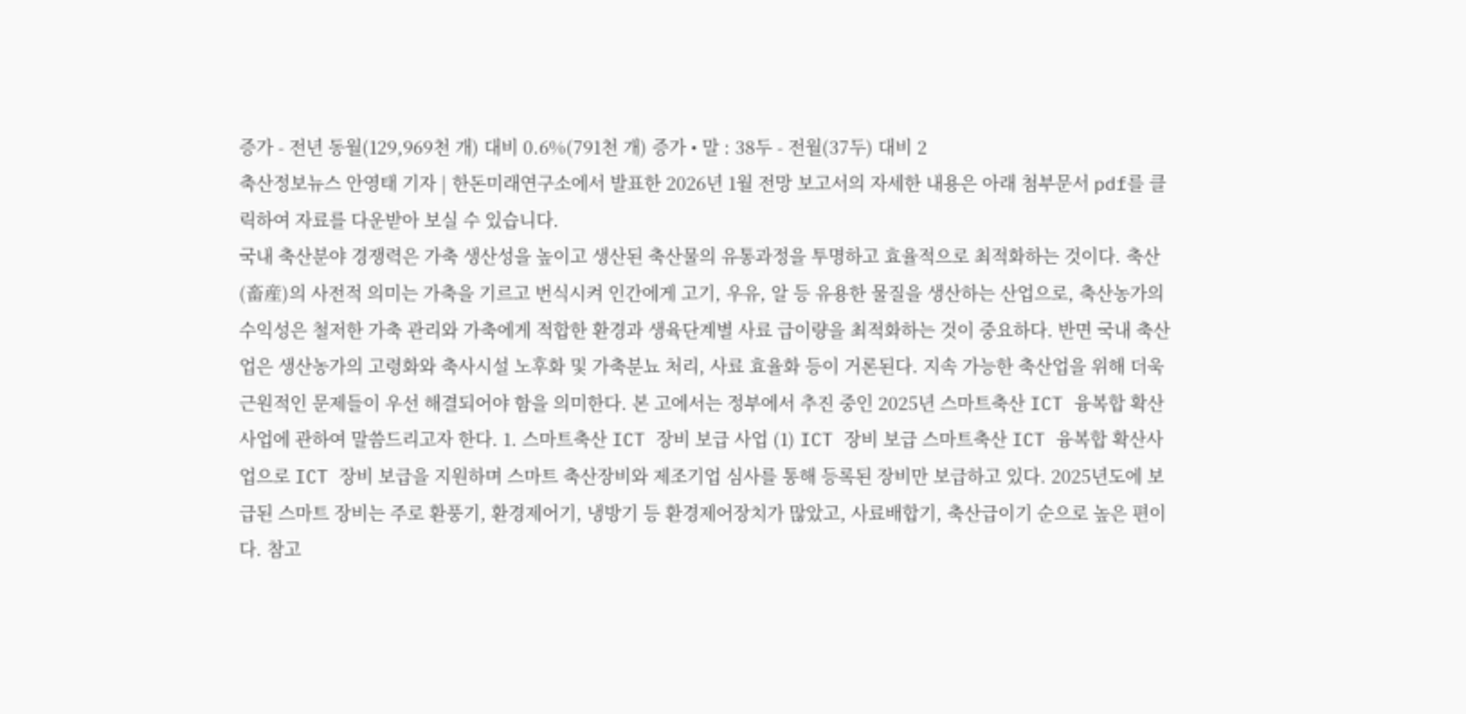증가 - 전년 동월(129,969천 개) 대비 0.6%(791천 개) 증가 • 말 : 38두 - 전월(37두) 대비 2
축산정보뉴스 안영태 기자 | 한돈미래연구소에서 발표한 2026년 1월 전망 보고서의 자세한 내용은 아래 첨부문서 pdf를 클릭하여 자료를 다운받아 보실 수 있습니다.
국내 축산분야 경쟁력은 가축 생산성을 높이고 생산된 축산물의 유통과정을 투명하고 효율적으로 최적화하는 것이다. 축산(畜産)의 사전적 의미는 가축을 기르고 번식시켜 인간에게 고기, 우유, 알 등 유용한 물질을 생산하는 산업으로, 축산농가의 수익성은 철저한 가축 관리와 가축에게 적합한 환경과 생육단계별 사료 급이량을 최적화하는 것이 중요하다. 반면 국내 축산업은 생산농가의 고령화와 축사시설 노후화 및 가축분뇨 처리, 사료 효율화 등이 거론된다. 지속 가능한 축산업을 위해 더욱 근원적인 문제들이 우선 해결되어야 함을 의미한다. 본 고에서는 정부에서 추진 중인 2025년 스마트축산 ICT 융복합 확산사업에 관하여 말씀드리고자 한다. 1. 스마트축산 ICT 장비 보급 사업 (1) ICT 장비 보급 스마트축산 ICT 융복합 확산사업으로 ICT 장비 보급을 지원하며 스마트 축산장비와 제조기업 심사를 통해 등록된 장비만 보급하고 있다. 2025년도에 보급된 스마트 장비는 주로 환풍기, 환경제어기, 냉방기 등 환경제어장치가 많았고, 사료배합기, 축산급이기 순으로 높은 편이다. 참고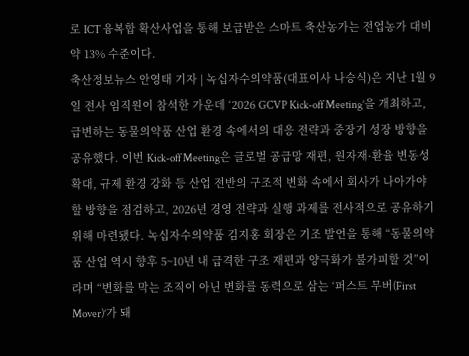로 ICT 융복합 확산사업을 통해 보급받은 스마트 축산농가는 전업농가 대비 약 13% 수준이다.
축산정보뉴스 안영태 기자 | 녹십자수의약품(대표이사 나승식)은 지난 1월 9일 전사 임직원이 참석한 가운데 ‘2026 GCVP Kick-off Meeting’을 개최하고, 급변하는 동물의약품 산업 환경 속에서의 대응 전략과 중장기 성장 방향을 공유했다. 이번 Kick-off Meeting은 글로벌 공급망 재편, 원자재·환율 변동성 확대, 규제 환경 강화 등 산업 전반의 구조적 변화 속에서 회사가 나아가야 할 방향을 점검하고, 2026년 경영 전략과 실행 과제를 전사적으로 공유하기 위해 마련됐다. 녹십자수의약품 김지홍 회장은 기조 발언을 통해 “동물의약품 산업 역시 향후 5~10년 내 급격한 구조 재편과 양극화가 불가피할 것”이라며 “변화를 막는 조직이 아닌 변화를 동력으로 삼는 ‘퍼스트 무버(First Mover)’가 돼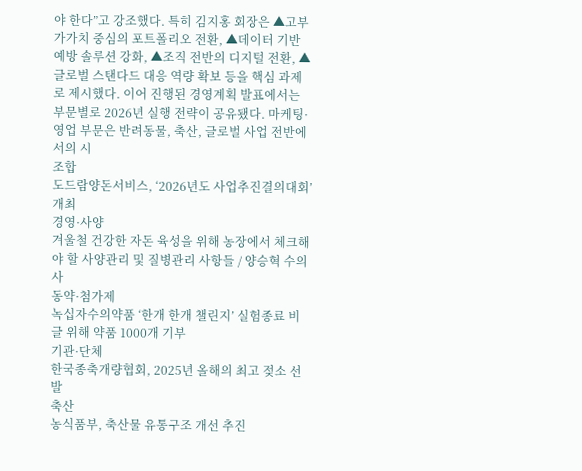야 한다”고 강조했다. 특히 김지홍 회장은 ▲고부가가치 중심의 포트폴리오 전환, ▲데이터 기반 예방 솔루션 강화, ▲조직 전반의 디지털 전환, ▲글로벌 스탠다드 대응 역량 확보 등을 핵심 과제로 제시했다. 이어 진행된 경영계획 발표에서는 부문별로 2026년 실행 전략이 공유됐다. 마케팅·영업 부문은 반려동물, 축산, 글로벌 사업 전반에서의 시
조합
도드람양돈서비스, ‘2026년도 사업추진결의대회’ 개최
경영·사양
겨울철 건강한 자돈 육성을 위해 농장에서 체크해야 할 사양관리 및 질병관리 사항들 / 양승혁 수의사
동약·첨가제
녹십자수의약품 ‘한개 한개 챌린지’ 실험종료 비글 위해 약품 1000개 기부
기관·단체
한국종축개량협회, 2025년 올해의 최고 젖소 선발
축산
농식품부, 축산물 유통구조 개선 추진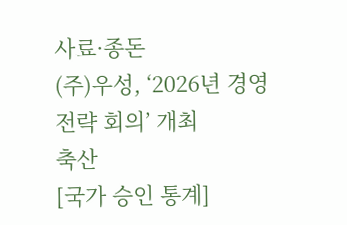사료·종돈
(주)우성, ‘2026년 경영전략 회의’ 개최
축산
[국가 승인 통계]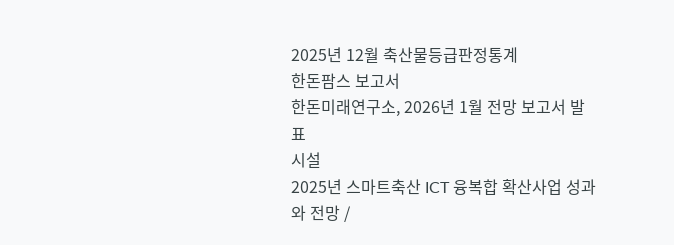2025년 12월 축산물등급판정통계
한돈팜스 보고서
한돈미래연구소, 2026년 1월 전망 보고서 발표
시설
2025년 스마트축산 ICT 융복합 확산사업 성과와 전망 /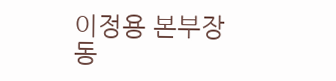이정용 본부장
동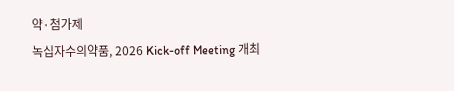약·첨가제
녹십자수의약품, 2026 Kick-off Meeting 개최